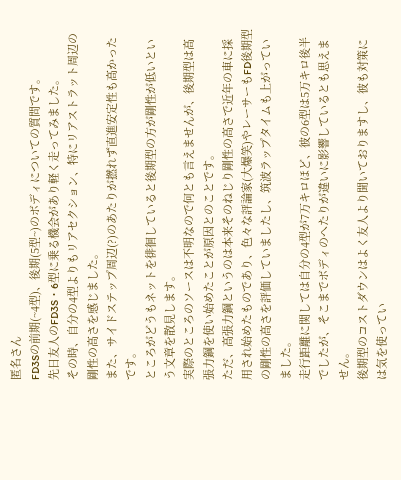匿名さん
FD3Sの前期(~4型)、後期(5型~)のボディについての質問です。
先日友人のFD3S・6型に乗る機会があり軽く走ってみました。
その時、自分の4型よりもリアセクション、特にリアストラット周辺の剛性の高さを感じました。
また、サイドステップ周辺(?)のあたりが撚れず直進安定性も高かったです。
ところがどうもネットを徘徊していると後期型の方が剛性が低いという文章を散見します。
実際のところのソースは不明なので何とも言えませんが、後期型は高張力鋼を使い始めたことが原因とのことです。
ただ、高張力鋼というのは本来そのねじり剛性の高さで近年の車に採用され始めたものであり、色々な評論家(大爆笑)やレーサーもFD後期型の剛性の高さを評価していましたし、筑波ラップタイムも上がっていました。
走行距離に関しては自分の4型が7万キロほど、彼の6型は5万キロ後半でしたが、そこまでボディのへたりが違いに影響しているとも思えません。
後期型のコストダウンはよく友人より聞いておりますし、彼も対策には気を使ってい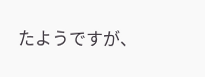たようですが、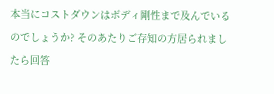本当にコストダウンはボディ剛性まで及んでいるのでしょうか? そのあたりご存知の方居られましたら回答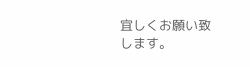宜しくお願い致します。